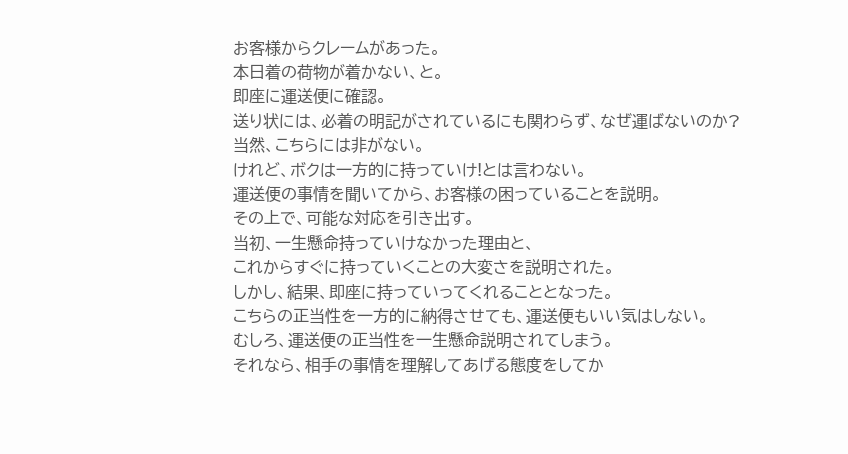お客様からクレームがあった。
本日着の荷物が着かない、と。
即座に運送便に確認。
送り状には、必着の明記がされているにも関わらず、なぜ運ばないのか?
当然、こちらには非がない。
けれど、ボクは一方的に持っていけ!とは言わない。
運送便の事情を聞いてから、お客様の困っていることを説明。
その上で、可能な対応を引き出す。
当初、一生懸命持っていけなかった理由と、
これからすぐに持っていくことの大変さを説明された。
しかし、結果、即座に持っていってくれることとなった。
こちらの正当性を一方的に納得させても、運送便もいい気はしない。
むしろ、運送便の正当性を一生懸命説明されてしまう。
それなら、相手の事情を理解してあげる態度をしてか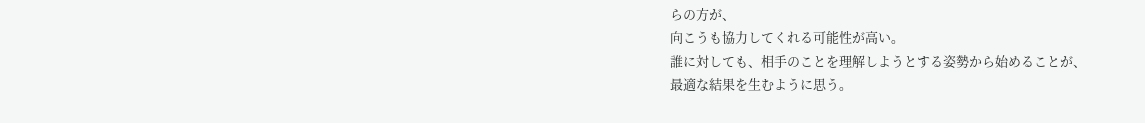らの方が、
向こうも協力してくれる可能性が高い。
誰に対しても、相手のことを理解しようとする姿勢から始めることが、
最適な結果を生むように思う。